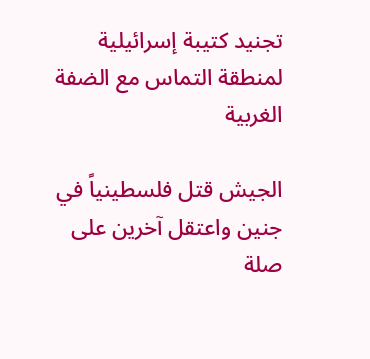تجنيد كتيبة إسرائيلية لمنطقة التماس مع الضفة الغربية

الجيش قتل فلسطينياً في جنين واعتقل آخرين على صلة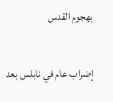بهجوم القدس

إضراب عام في نابلس بعد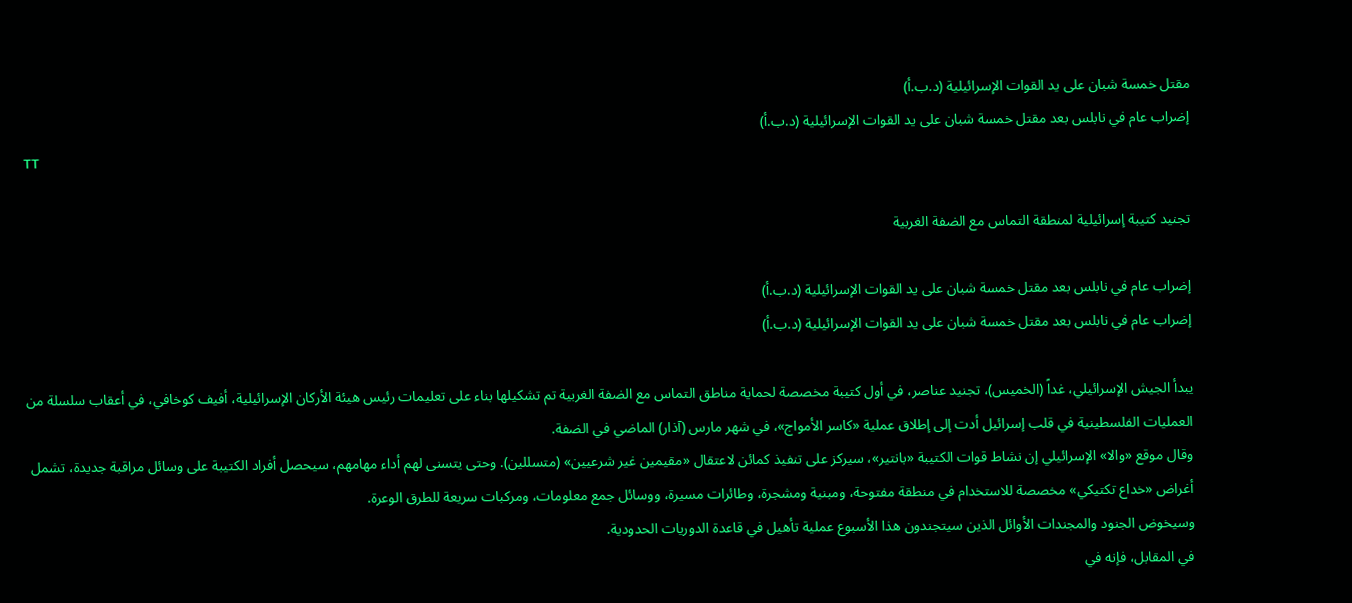مقتل خمسة شبان على يد القوات الإسرائيلية (د.ب.أ)
إضراب عام في نابلس بعد مقتل خمسة شبان على يد القوات الإسرائيلية (د.ب.أ)
TT

تجنيد كتيبة إسرائيلية لمنطقة التماس مع الضفة الغربية

إضراب عام في نابلس بعد مقتل خمسة شبان على يد القوات الإسرائيلية (د.ب.أ)
إضراب عام في نابلس بعد مقتل خمسة شبان على يد القوات الإسرائيلية (د.ب.أ)

يبدأ الجيش الإسرائيلي، غداً (الخميس)، تجنيد عناصر، في أول كتيبة مخصصة لحماية مناطق التماس مع الضفة الغربية تم تشكيلها بناء على تعليمات رئيس هيئة الأركان الإسرائيلية، أفيف كوخافي، في أعقاب سلسلة من العمليات الفلسطينية في قلب إسرائيل أدت إلى إطلاق عملية «كاسر الأمواج»، في شهر مارس (آذار) الماضي في الضفة.
وقال موقع «والا» الإسرائيلي إن نشاط قوات الكتيبة «بانتير»، سيركز على تنفيذ كمائن لاعتقال «مقيمين غير شرعيين» (متسللين). وحتى يتسنى لهم أداء مهامهم، سيحصل أفراد الكتيبة على وسائل مراقبة جديدة، تشمل أغراض «خداع تكتيكي» مخصصة للاستخدام في منطقة مفتوحة، ومبنية ومشجرة، وطائرات مسيرة، ووسائل جمع معلومات، ومركبات سريعة للطرق الوعرة.
وسيخوض الجنود والمجندات الأوائل الذين سيتجندون هذا الأسبوع عملية تأهيل في قاعدة الدوريات الحدودية.
في المقابل، فإنه في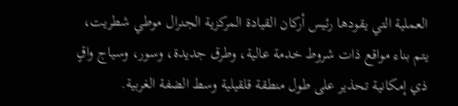العملية التي يقودها رئيس أركان القيادة المركزية الجنرال موطي شطريت، يتم بناء مواقع ذات شروط خدمة عالية، وطرق جديدة، وسور، وسياج واقٍ ذي إمكانية تحذير على طول منطقة قلقيلية وسط الضفة الغربية.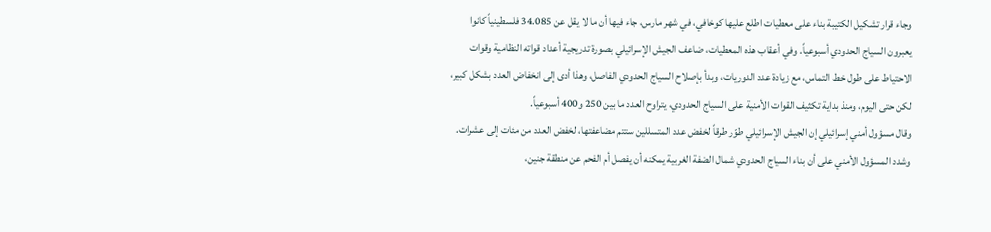وجاء قرار تشكيل الكتيبة بناء على معطيات اطلع عليها كوخافي، في شهر مارس، جاء فيها أن ما لا يقل عن 34.085 فلسطينياً كانوا يعبرون السياج الحدودي أسبوعياً. وفي أعقاب هذه المعطيات، ضاعف الجيش الإسرائيلي بصورة تدريجية أعداد قواته النظامية وقوات الاحتياط على طول خط التماس، مع زيادة عدد الدوريات، وبدأ بإصلاح السياج الحدودي الفاصل، وهذا أدى إلى انخفاض العدد بشكل كبير، لكن حتى اليوم، ومنذ بداية تكثيف القوات الأمنية على السياج الحدودي، يتراوح العدد ما بين 250 و400 أسبوعياً.
وقال مسؤول أمني إسرائيلي إن الجيش الإسرائيلي طوّر طرقاً لخفض عدد المتسللين ستتم مضاعفتها، لخفض العدد من مئات إلى عشرات. وشدد المسؤول الأمني على أن بناء السياج الحدودي شمال الضفة الغربية يمكنه أن يفصل أم الفحم عن منطقة جنين،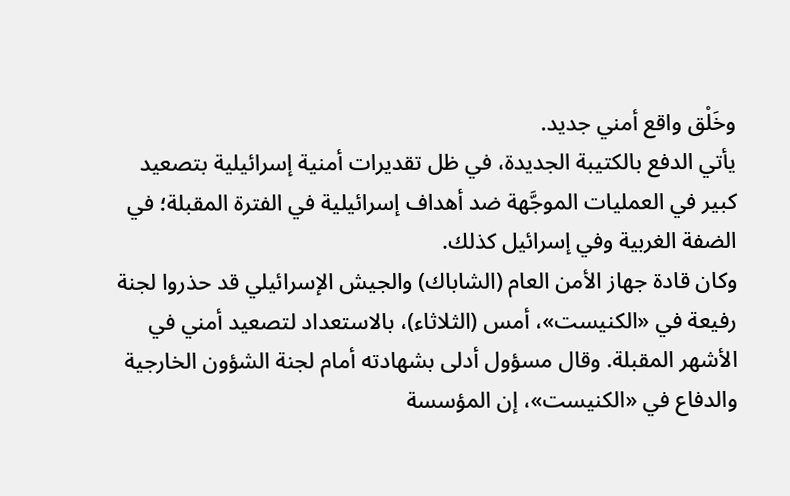وخَلْق واقع أمني جديد.
يأتي الدفع بالكتيبة الجديدة، في ظل تقديرات أمنية إسرائيلية بتصعيد كبير في العمليات الموجَّهة ضد أهداف إسرائيلية في الفترة المقبلة؛ في الضفة الغربية وفي إسرائيل كذلك.
وكان قادة جهاز الأمن العام (الشاباك) والجيش الإسرائيلي قد حذروا لجنة رفيعة في «الكنيست»، أمس (الثلاثاء)، بالاستعداد لتصعيد أمني في الأشهر المقبلة. وقال مسؤول أدلى بشهادته أمام لجنة الشؤون الخارجية والدفاع في «الكنيست»، إن المؤسسة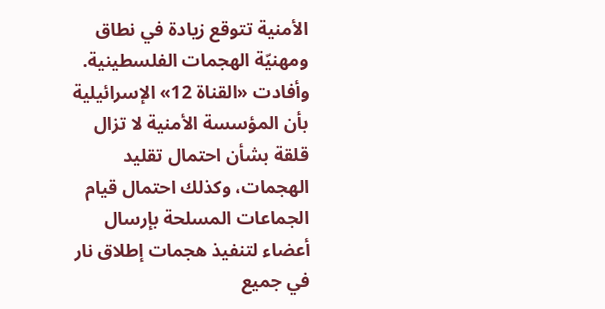الأمنية تتوقع زيادة في نطاق ومهنيّة الهجمات الفلسطينية. وأفادت «القناة 12» الإسرائيلية بأن المؤسسة الأمنية لا تزال قلقة بشأن احتمال تقليد الهجمات، وكذلك احتمال قيام الجماعات المسلحة بإرسال أعضاء لتنفيذ هجمات إطلاق نار في جميع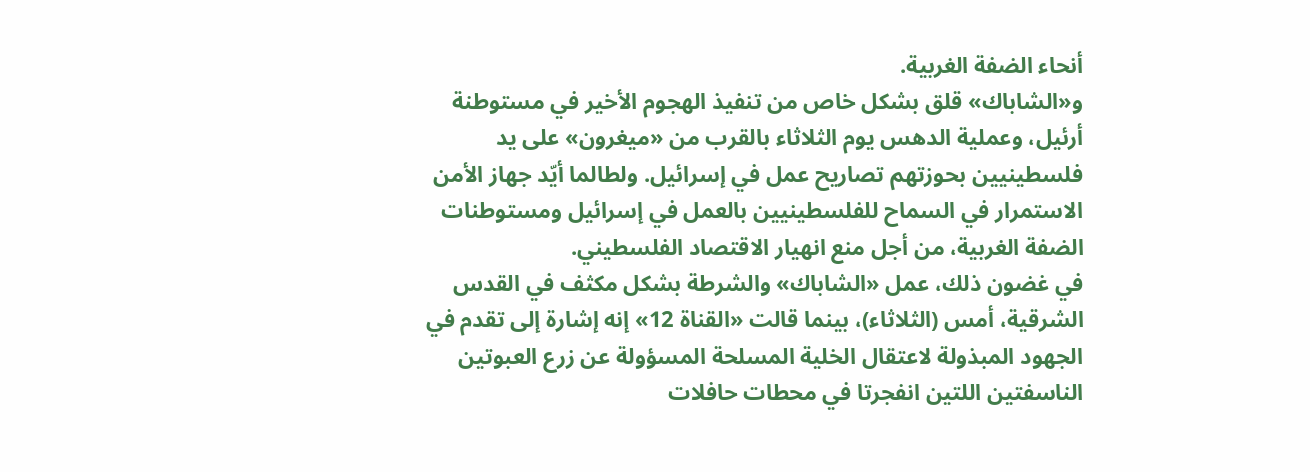أنحاء الضفة الغربية.
و«الشاباك» قلق بشكل خاص من تنفيذ الهجوم الأخير في مستوطنة أرئيل، وعملية الدهس يوم الثلاثاء بالقرب من «ميغرون» على يد فلسطينيين بحوزتهم تصاريح عمل في إسرائيل. ولطالما أيّد جهاز الأمن الاستمرار في السماح للفلسطينيين بالعمل في إسرائيل ومستوطنات الضفة الغربية، من أجل منع انهيار الاقتصاد الفلسطيني.
في غضون ذلك، عمل «الشاباك» والشرطة بشكل مكثف في القدس الشرقية، أمس (الثلاثاء)، بينما قالت «القناة 12» إنه إشارة إلى تقدم في الجهود المبذولة لاعتقال الخلية المسلحة المسؤولة عن زرع العبوتين الناسفتين اللتين انفجرتا في محطات حافلات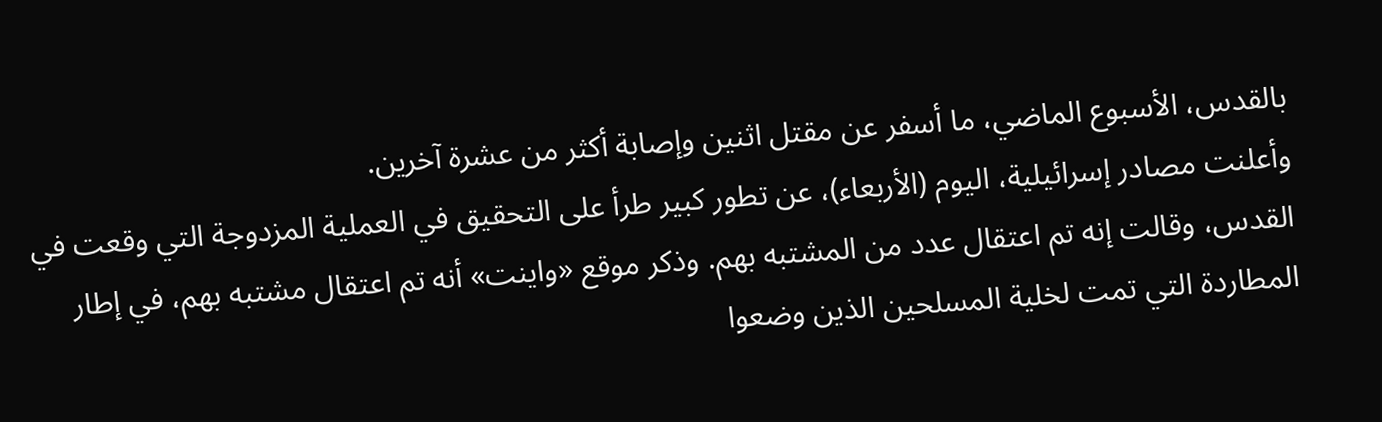بالقدس، الأسبوع الماضي، ما أسفر عن مقتل اثنين وإصابة أكثر من عشرة آخرين.
وأعلنت مصادر إسرائيلية، اليوم (الأربعاء)، عن تطور كبير طرأ على التحقيق في العملية المزدوجة التي وقعت في القدس، وقالت إنه تم اعتقال عدد من المشتبه بهم. وذكر موقع «واينت» أنه تم اعتقال مشتبه بهم، في إطار المطاردة التي تمت لخلية المسلحين الذين وضعوا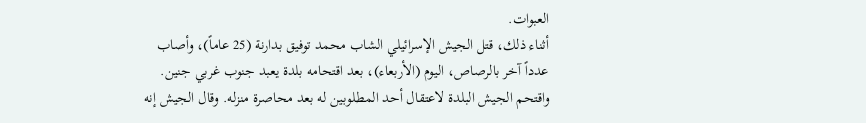العبوات.
أثناء ذلك، قتل الجيش الإسرائيلي الشاب محمد توفيق بدارنة (25 عاماً)، وأصاب عدداً آخر بالرصاص، اليوم (الأربعاء)، بعد اقتحامه بلدة يعبد جنوب غربي جنين. واقتحم الجيش البلدة لاعتقال أحد المطلوبين له بعد محاصرة منزله. وقال الجيش إنه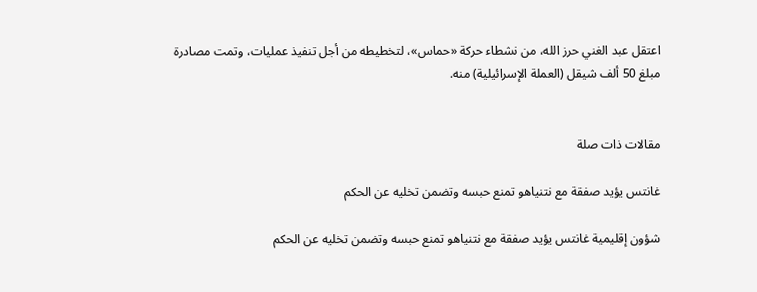اعتقل عبد الغني حرز الله، من نشطاء حركة «حماس»، لتخطيطه من أجل تنفيذ عمليات، وتمت مصادرة مبلغ 50 ألف شيقل (العملة الإسرائيلية) منه.


مقالات ذات صلة

غانتس يؤيد صفقة مع نتنياهو تمنع حبسه وتضمن تخليه عن الحكم

شؤون إقليمية غانتس يؤيد صفقة مع نتنياهو تمنع حبسه وتضمن تخليه عن الحكم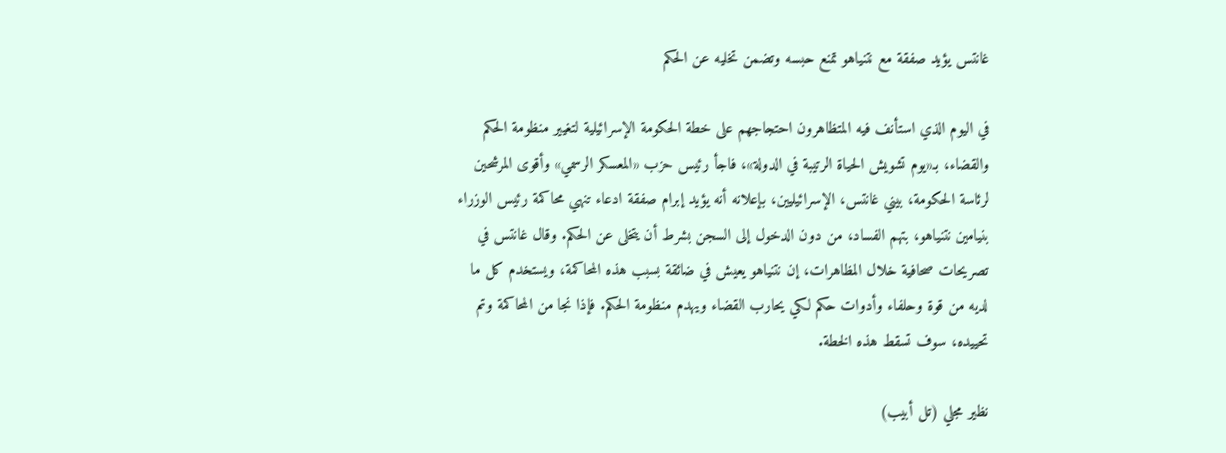غانتس يؤيد صفقة مع نتنياهو تمنع حبسه وتضمن تخليه عن الحكم

في اليوم الذي استأنف فيه المتظاهرون احتجاجهم على خطة الحكومة الإسرائيلية لتغيير منظومة الحكم والقضاء، بـ«يوم تشويش الحياة الرتيبة في الدولة»، فاجأ رئيس حزب «المعسكر الرسمي» وأقوى المرشحين لرئاسة الحكومة، بيني غانتس، الإسرائيليين، بإعلانه أنه يؤيد إبرام صفقة ادعاء تنهي محاكمة رئيس الوزراء بنيامين نتنياهو، بتهم الفساد، من دون الدخول إلى السجن بشرط أن يتخلى عن الحكم. وقال غانتس في تصريحات صحافية خلال المظاهرات، إن نتنياهو يعيش في ضائقة بسبب هذه المحاكمة، ويستخدم كل ما لديه من قوة وحلفاء وأدوات حكم لكي يحارب القضاء ويهدم منظومة الحكم. فإذا نجا من المحاكمة وتم تحييده، سوف تسقط هذه الخطة.

نظير مجلي (تل أبيب)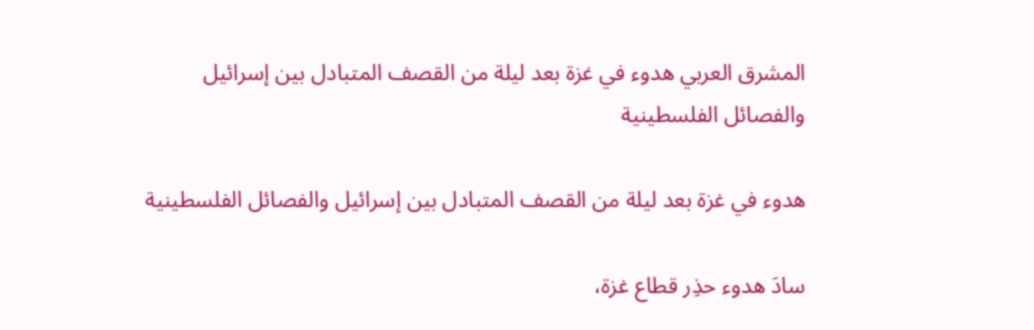المشرق العربي هدوء في غزة بعد ليلة من القصف المتبادل بين إسرائيل والفصائل الفلسطينية

هدوء في غزة بعد ليلة من القصف المتبادل بين إسرائيل والفصائل الفلسطينية

سادَ هدوء حذِر قطاع غزة،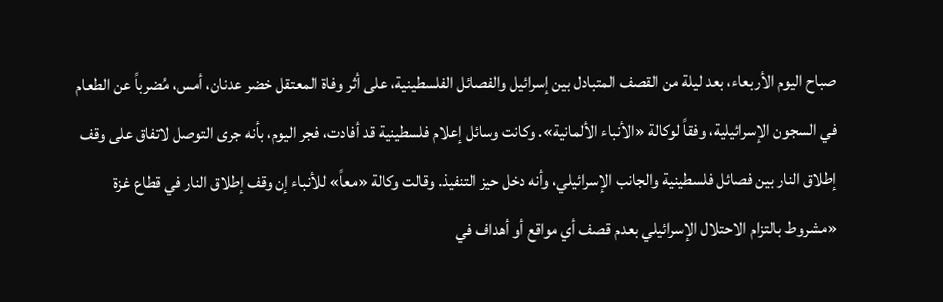صباح اليوم الأربعاء، بعد ليلة من القصف المتبادل بين إسرائيل والفصائل الفلسطينية، على أثر وفاة المعتقل خضر عدنان، أمس، مُضرباً عن الطعام في السجون الإسرائيلية، وفقاً لوكالة «الأنباء الألمانية». وكانت وسائل إعلام فلسطينية قد أفادت، فجر اليوم، بأنه جرى التوصل لاتفاق على وقف إطلاق النار بين فصائل فلسطينية والجانب الإسرائيلي، وأنه دخل حيز التنفيذ. وقالت وكالة «معاً» للأنباء إن وقف إطلاق النار في قطاع غزة «مشروط بالتزام الاحتلال الإسرائيلي بعدم قصف أي مواقع أو أهداف في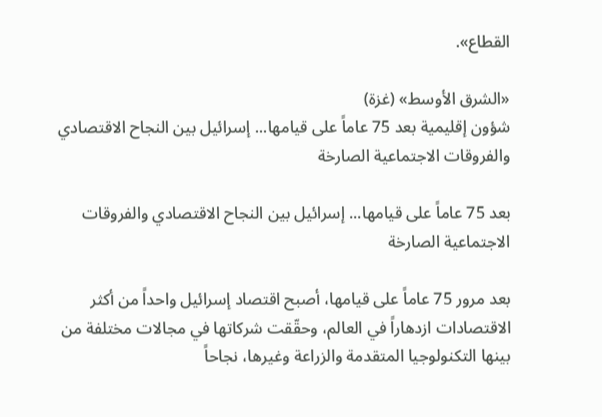القطاع».

«الشرق الأوسط» (غزة)
شؤون إقليمية بعد 75 عاماً على قيامها... إسرائيل بين النجاح الاقتصادي والفروقات الاجتماعية الصارخة

بعد 75 عاماً على قيامها... إسرائيل بين النجاح الاقتصادي والفروقات الاجتماعية الصارخة

بعد مرور 75 عاماً على قيامها، أصبح اقتصاد إسرائيل واحداً من أكثر الاقتصادات ازدهاراً في العالم، وحقّقت شركاتها في مجالات مختلفة من بينها التكنولوجيا المتقدمة والزراعة وغيرها، نجاحاً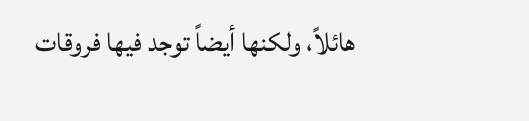هائلاً، ولكنها أيضاً توجد فيها فروقات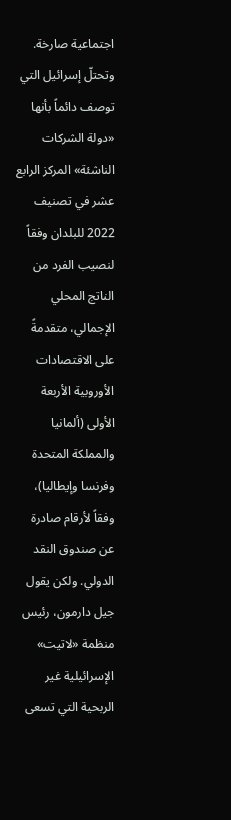اجتماعية صارخة. وتحتلّ إسرائيل التي توصف دائماً بأنها «دولة الشركات الناشئة» المركز الرابع عشر في تصنيف 2022 للبلدان وفقاً لنصيب الفرد من الناتج المحلي الإجمالي، متقدمةً على الاقتصادات الأوروبية الأربعة الأولى (ألمانيا والمملكة المتحدة وفرنسا وإيطاليا)، وفقاً لأرقام صادرة عن صندوق النقد الدولي. ولكن يقول جيل دارمون، رئيس منظمة «لاتيت» الإسرائيلية غير الربحية التي تسعى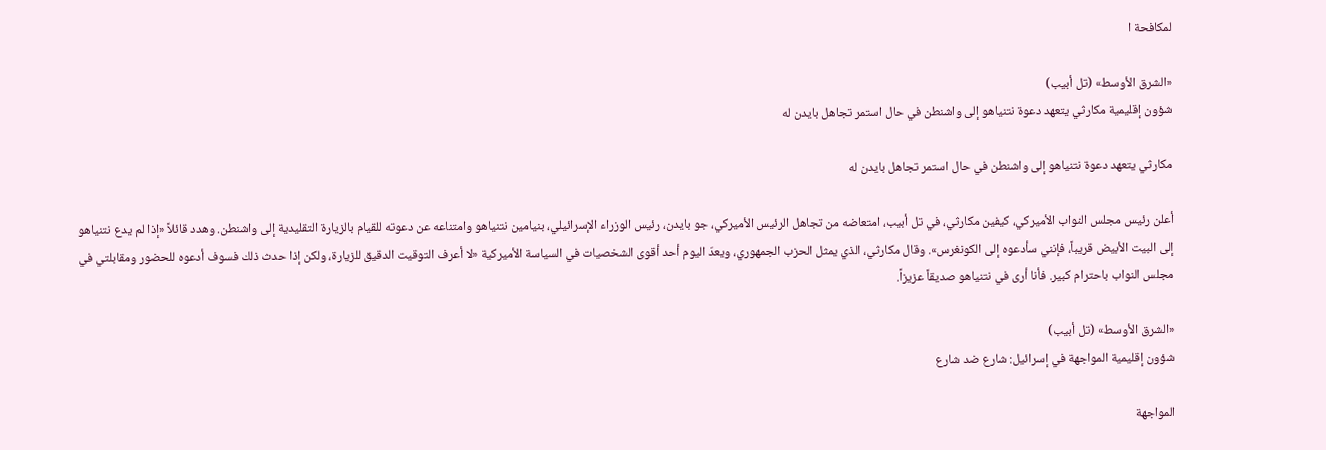لمكافحة ا

«الشرق الأوسط» (تل أبيب)
شؤون إقليمية مكارثي يتعهد دعوة نتنياهو إلى واشنطن في حال استمر تجاهل بايدن له

مكارثي يتعهد دعوة نتنياهو إلى واشنطن في حال استمر تجاهل بايدن له

أعلن رئيس مجلس النواب الأميركي، كيفين مكارثي، في تل أبيب، امتعاضه من تجاهل الرئيس الأميركي، جو بايدن، رئيس الوزراء الإسرائيلي، بنيامين نتنياهو وامتناعه عن دعوته للقيام بالزيارة التقليدية إلى واشنطن. وهدد قائلاً «إذا لم يدع نتنياهو إلى البيت الأبيض قريباً، فإنني سأدعوه إلى الكونغرس». وقال مكارثي، الذي يمثل الحزب الجمهوري، ويعدّ اليوم أحد أقوى الشخصيات في السياسة الأميركية «لا أعرف التوقيت الدقيق للزيارة، ولكن إذا حدث ذلك فسوف أدعوه للحضور ومقابلتي في مجلس النواب باحترام كبير. فأنا أرى في نتنياهو صديقاً عزيزاً.

«الشرق الأوسط» (تل أبيب)
شؤون إقليمية المواجهة في إسرائيل: شارع ضد شارع

المواجهة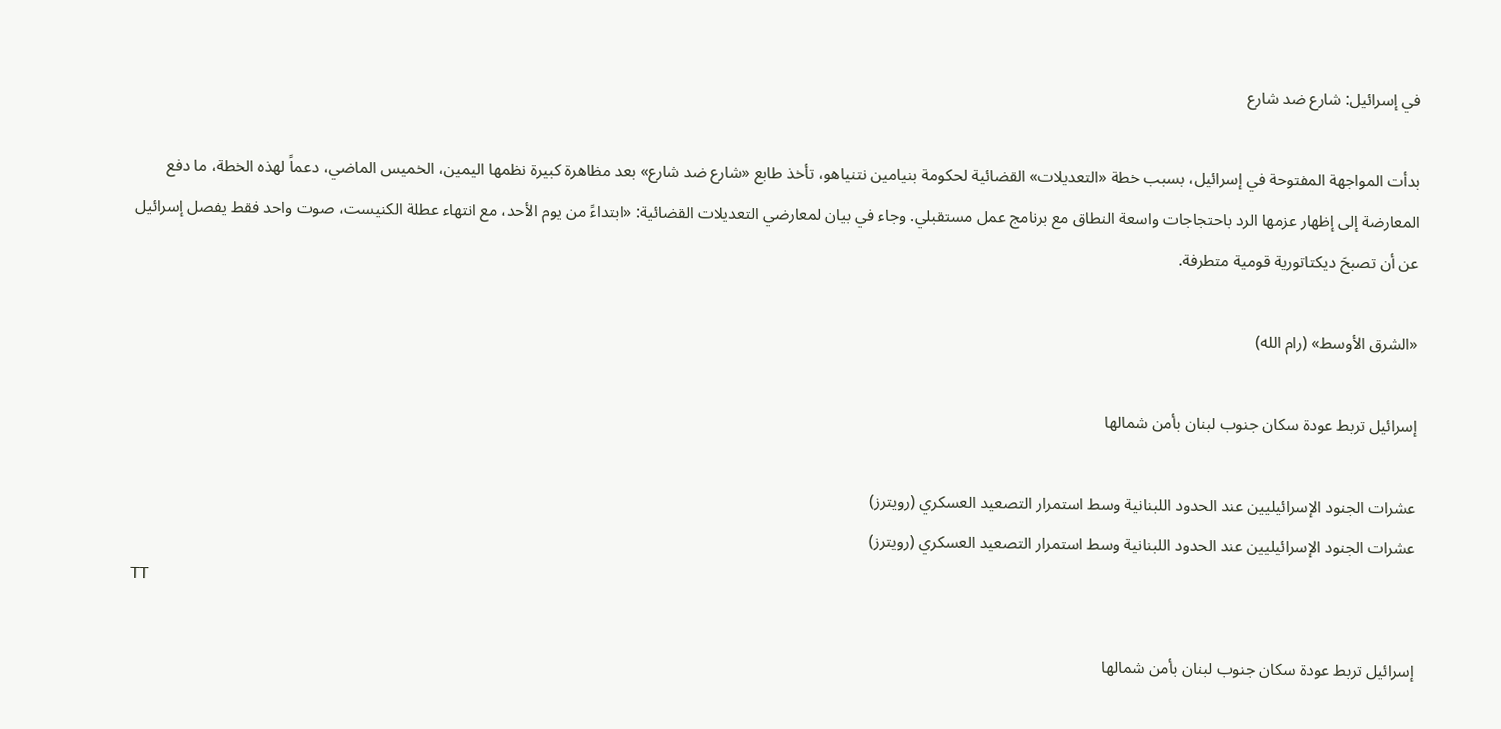في إسرائيل: شارع ضد شارع

بدأت المواجهة المفتوحة في إسرائيل، بسبب خطة «التعديلات» القضائية لحكومة بنيامين نتنياهو، تأخذ طابع «شارع ضد شارع» بعد مظاهرة كبيرة نظمها اليمين، الخميس الماضي، دعماً لهذه الخطة، ما دفع المعارضة إلى إظهار عزمها الرد باحتجاجات واسعة النطاق مع برنامج عمل مستقبلي. وجاء في بيان لمعارضي التعديلات القضائية: «ابتداءً من يوم الأحد، مع انتهاء عطلة الكنيست، صوت واحد فقط يفصل إسرائيل عن أن تصبحَ ديكتاتورية قومية متطرفة.

«الشرق الأوسط» (رام الله)

إسرائيل تربط عودة سكان جنوب لبنان بأمن شمالها

عشرات الجنود الإسرائيليين عند الحدود اللبنانية وسط استمرار التصعيد العسكري (رويترز)
عشرات الجنود الإسرائيليين عند الحدود اللبنانية وسط استمرار التصعيد العسكري (رويترز)
TT

إسرائيل تربط عودة سكان جنوب لبنان بأمن شمالها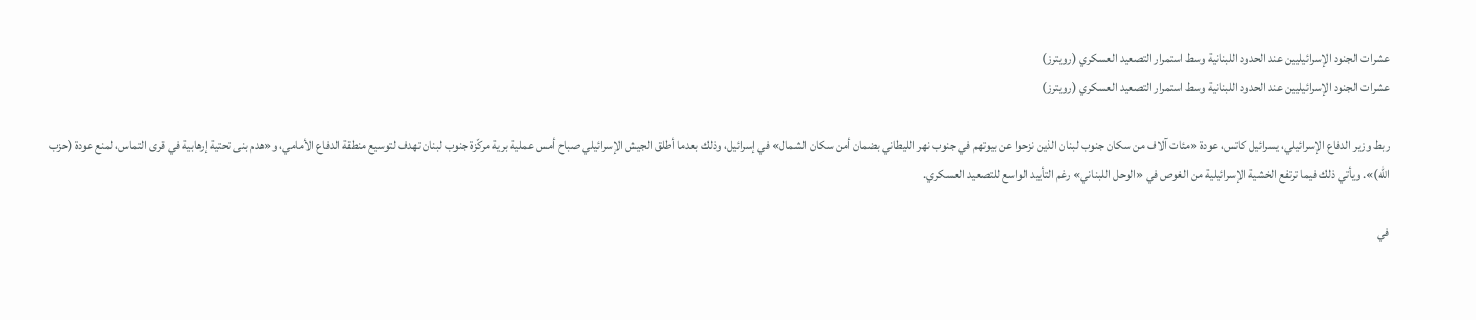عشرات الجنود الإسرائيليين عند الحدود اللبنانية وسط استمرار التصعيد العسكري (رويترز)
عشرات الجنود الإسرائيليين عند الحدود اللبنانية وسط استمرار التصعيد العسكري (رويترز)

ربط وزير الدفاع الإسرائيلي، يسرائيل كاتس، عودة «مئات آلاف من سكان جنوب لبنان الذين نزحوا عن بيوتهم في جنوب نهر الليطاني بضمان أمن سكان الشمال» في إسرائيل، وذلك بعدما أطلق الجيش الإسرائيلي صباح أمس عملية برية مركّزة جنوب لبنان تهدف لتوسيع منطقة الدفاع الأمامي، و«هدم بنى تحتية إرهابية في قرى التماس، لمنع عودة (حزب الله)». ويأتي ذلك فيما ترتفع الخشية الإسرائيلية من الغوص في «الوحل اللبناني» رغم التأييد الواسع للتصعيد العسكري.

في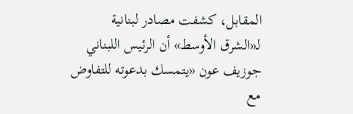المقابل، كشفت مصادر لبنانية لـ«الشرق الأوسط» أن الرئيس اللبناني جوزيف عون «يتمسك بدعوته للتفاوض مع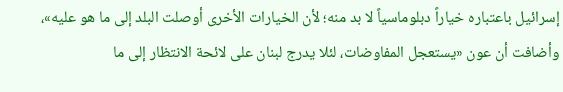إسرائيل باعتباره خياراً دبلوماسياً لا بد منه؛ لأن الخيارات الأخرى أوصلت البلد إلى ما هو عليه»، وأضافت أن عون «يستعجل المفاوضات، لئلا يدرج لبنان على لائحة الانتظار إلى ما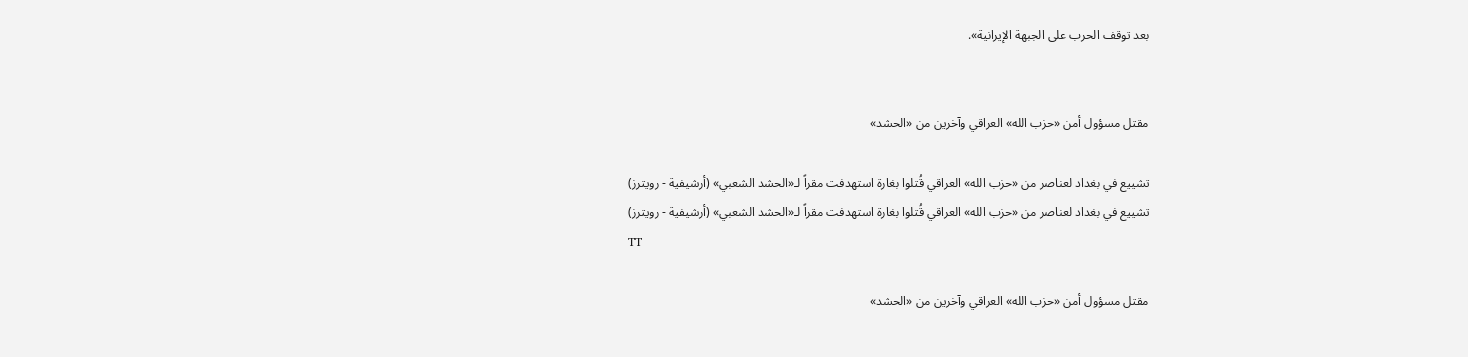بعد توقف الحرب على الجبهة الإيرانية».


مقتل مسؤول أمن «حزب الله» العراقي وآخرين من «الحشد»

تشييع في بغداد لعناصر من «حزب الله» العراقي قُتلوا بغارة استهدفت مقراً لـ«الحشد الشعبي» (أرشيفية - رويترز)
تشييع في بغداد لعناصر من «حزب الله» العراقي قُتلوا بغارة استهدفت مقراً لـ«الحشد الشعبي» (أرشيفية - رويترز)
TT

مقتل مسؤول أمن «حزب الله» العراقي وآخرين من «الحشد»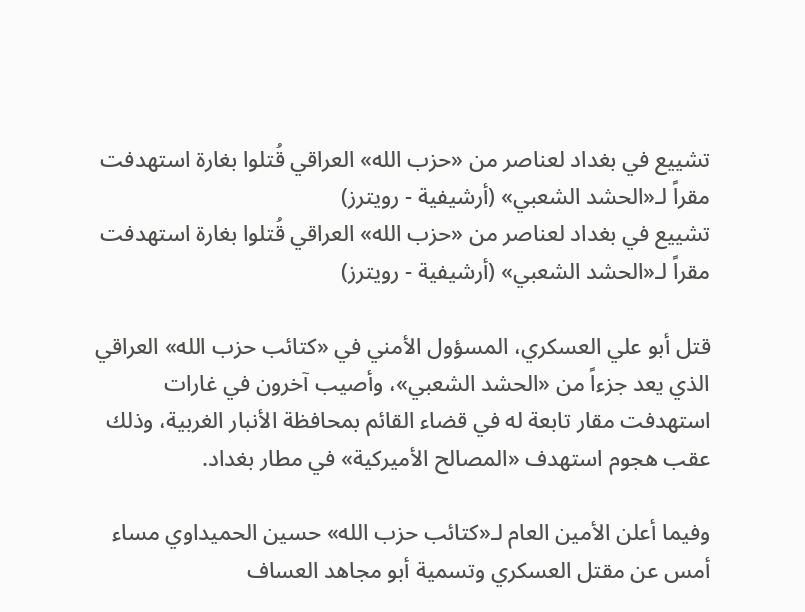تشييع في بغداد لعناصر من «حزب الله» العراقي قُتلوا بغارة استهدفت مقراً لـ«الحشد الشعبي» (أرشيفية - رويترز)
تشييع في بغداد لعناصر من «حزب الله» العراقي قُتلوا بغارة استهدفت مقراً لـ«الحشد الشعبي» (أرشيفية - رويترز)

قتل أبو علي العسكري، المسؤول الأمني في «كتائب حزب الله» العراقي الذي يعد جزءاً من «الحشد الشعبي»، وأصيب آخرون في غارات استهدفت مقار تابعة له في قضاء القائم بمحافظة الأنبار الغربية، وذلك عقب هجوم استهدف «المصالح الأميركية» في مطار بغداد.

وفيما أعلن الأمين العام لـ«كتائب حزب الله» حسين الحميداوي مساء أمس عن مقتل العسكري وتسمية أبو مجاهد العساف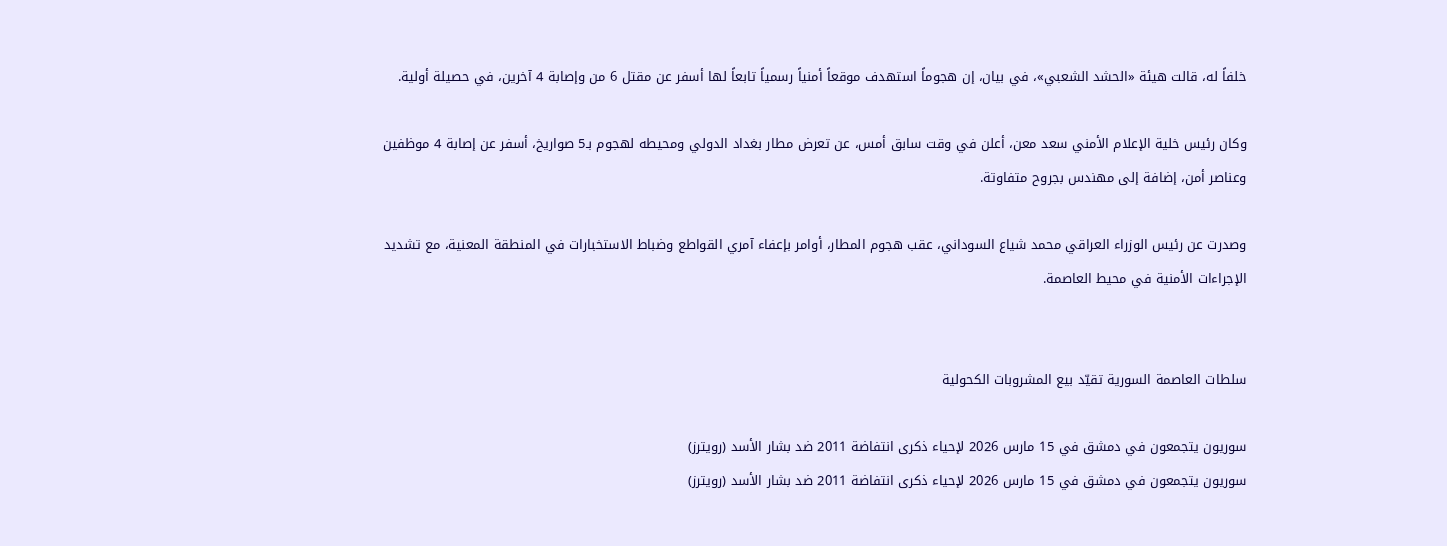خلفاً له، قالت هيئة «الحشد الشعبي»، في بيان، إن هجوماً استهدف موقعاً أمنياً رسمياً تابعاً لها أسفر عن مقتل 6 من وإصابة 4 آخرين، في حصيلة أولية.

وكان رئيس خلية الإعلام الأمني سعد معن، أعلن في وقت سابق أمس، عن تعرض مطار بغداد الدولي ومحيطه لهجوم بـ5 صواريخ، أسفر عن إصابة 4 موظفين وعناصر أمن، إضافة إلى مهندس بجروح متفاوتة.

وصدرت عن رئيس الوزراء العراقي محمد شياع السوداني، عقب هجوم المطار، أوامر بإعفاء آمري القواطع وضباط الاستخبارات في المنطقة المعنية، مع تشديد الإجراءات الأمنية في محيط العاصمة.


سلطات العاصمة السورية تقيّد بيع المشروبات الكحولية

سوريون يتجمعون في دمشق في 15 مارس 2026 لإحياء ذكرى انتفاضة 2011 ضد بشار الأسد (رويترز)
سوريون يتجمعون في دمشق في 15 مارس 2026 لإحياء ذكرى انتفاضة 2011 ضد بشار الأسد (رويترز)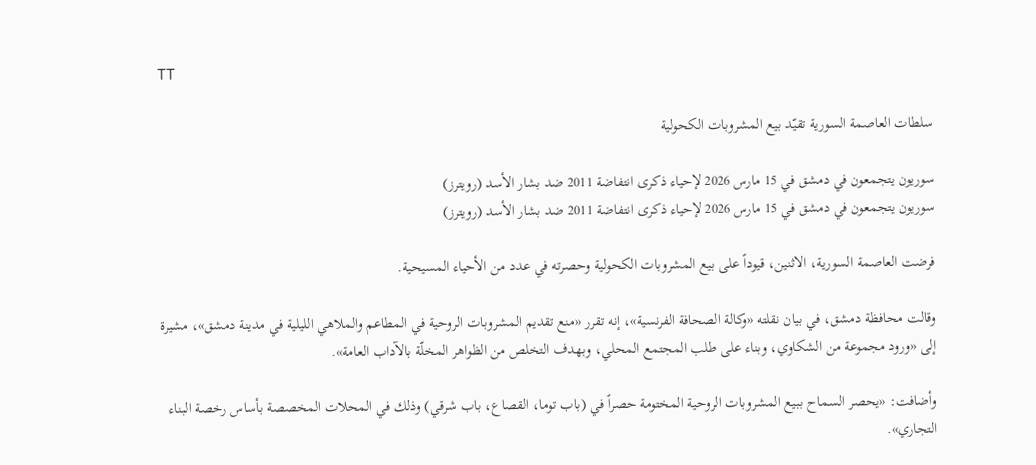TT

سلطات العاصمة السورية تقيّد بيع المشروبات الكحولية

سوريون يتجمعون في دمشق في 15 مارس 2026 لإحياء ذكرى انتفاضة 2011 ضد بشار الأسد (رويترز)
سوريون يتجمعون في دمشق في 15 مارس 2026 لإحياء ذكرى انتفاضة 2011 ضد بشار الأسد (رويترز)

فرضت العاصمة السورية، الاثنين، قيوداً على بيع المشروبات الكحولية وحصرته في عدد من الأحياء المسيحية.

وقالت محافظة دمشق، في بيان نقلته «وكالة الصحافة الفرنسية»، إنه تقرر «منع تقديم المشروبات الروحية في المطاعم والملاهي الليلية في مدينة دمشق»، مشيرة إلى «ورود مجموعة من الشكاوي، وبناء على طلب المجتمع المحلي، وبهدف التخلص من الظواهر المخلّة بالآداب العامة».

وأضافت: «يحصر السماح ببيع المشروبات الروحية المختومة حصراً في (باب توما، القصاع، باب شرقي) وذلك في المحلات المخصصة بأساس رخصة البناء التجاري».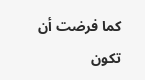كما فرضت أن تكون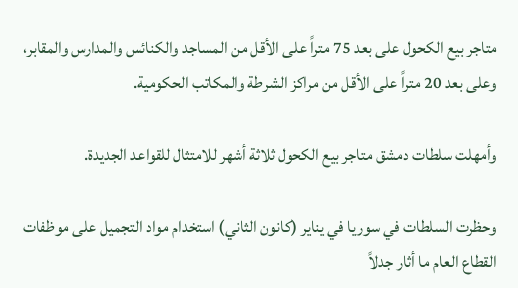متاجر بيع الكحول على بعد 75 متراً على الأقل من المساجد والكنائس والمدارس والمقابر، وعلى بعد 20 متراً على الأقل من مراكز الشرطة والمكاتب الحكومية.

وأمهلت سلطات دمشق متاجر بيع الكحول ثلاثة أشهر للامتثال للقواعد الجديدة.

وحظرت السلطات في سوريا في يناير (كانون الثاني) استخدام مواد التجميل على موظفات القطاع العام ما أثار جدلاً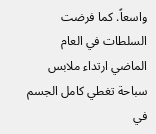واسعاً. كما فرضت السلطات في العام الماضي ارتداء ملابس سباحة تغطي كامل الجسم في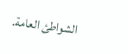الشواطئ العامة.